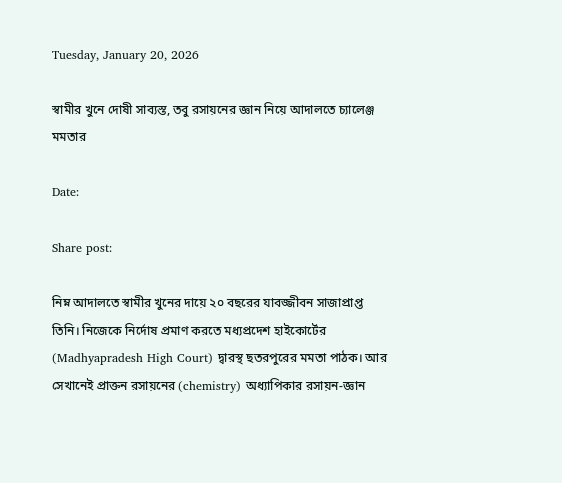Tuesday, January 20, 2026

স্বামীর খুনে দোষী সাব্যস্ত, তবু রসায়নের জ্ঞান নিয়ে আদালতে চ্যালেঞ্জ মমতার

Date:

Share post:

নিম্ন আদালতে স্বামীর খুনের দায়ে ২০ বছরের যাবজ্জীবন সাজাপ্রাপ্ত তিনি। নিজেকে নির্দোষ প্রমাণ করতে মধ্যপ্রদেশ হাইকোর্টের (Madhyapradesh High Court) দ্বারস্থ ছতরপুরের মমতা পাঠক। আর সেখানেই প্রাক্তন রসায়নের (chemistry) অধ্যাপিকার রসায়ন-জ্ঞান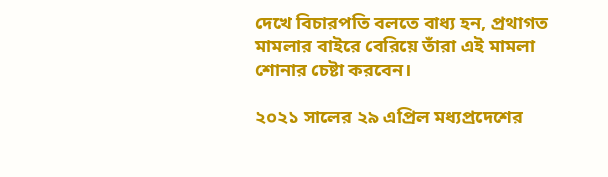দেখে বিচারপতি বলতে বাধ্য হন, প্রথাগত মামলার বাইরে বেরিয়ে তাঁরা এই মামলা শোনার চেষ্টা করবেন।

২০২১ সালের ২৯ এপ্রিল মধ্যপ্রদেশের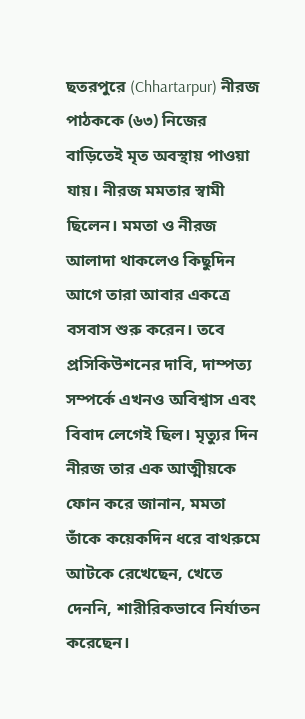ছতরপুরে (Chhartarpur) নীরজ পাঠককে (৬৩) নিজের বাড়িতেই মৃত অবস্থায় পাওয়া যায়। নীরজ মমতার স্বামী ছিলেন। মমতা ও নীরজ আলাদা থাকলেও কিছুদিন আগে তারা আবার একত্রে বসবাস শুরু করেন। তবে প্রসিকিউশনের দাবি, দাম্পত্য সম্পর্কে এখনও অবিশ্বাস এবং বিবাদ লেগেই ছিল। মৃত্যুর দিন নীরজ তার এক আত্মীয়কে ফোন করে জানান, মমতা তাঁকে কয়েকদিন ধরে বাথরুমে আটকে রেখেছেন, খেতে দেননি, শারীরিকভাবে নির্যাতন করেছেন।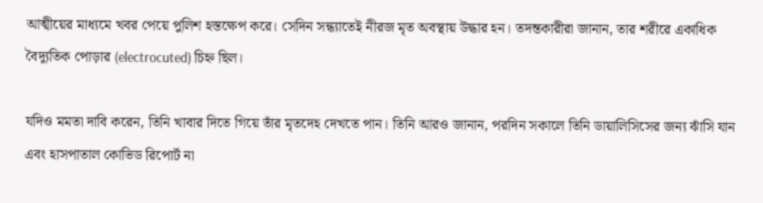আত্মীয়ের মাধ্যমে খবর পেয়ে পুলিশ হস্তক্ষেপ করে। সেদিন সন্ধ্যাতেই নীরজ মৃত অবস্থায় উদ্ধার হন। তদন্তকারীরা জানান, তার শরীরে একাধিক বৈদ্যুতিক পোড়ার (electrocuted) চিহ্ন ছিল।

যদিও মমতা দাবি করেন, তিনি খাবার দিতে গিয়ে তাঁর মৃতদেহ দেখতে পান। তিনি আরও জানান, পরদিন সকালে তিনি ডায়ালিসিসের জন্য ঝাঁসি যান এবং হাসপাতাল কোভিড রিপোর্ট না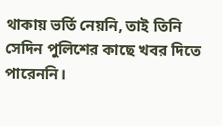থাকায় ভর্তি নেয়নি, তাই তিনি সেদিন পুলিশের কাছে খবর দিতে পারেননি।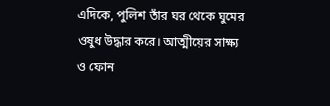এদিকে, পুলিশ তাঁর ঘর থেকে ঘুমের ওষুধ উদ্ধার করে। আত্মীয়ের সাক্ষ্য ও ফোন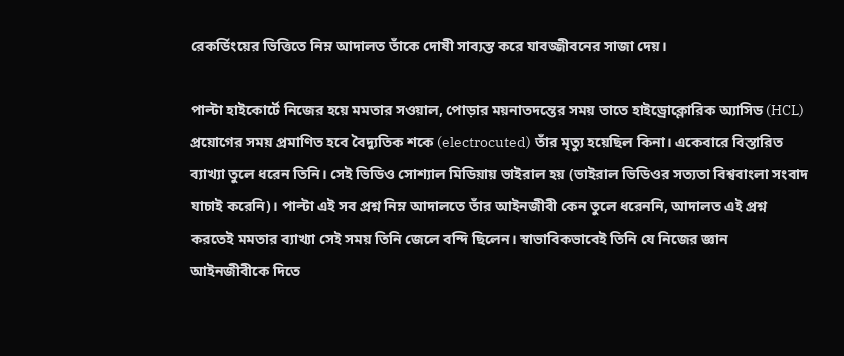রেকর্ডিংয়ের ভিত্তিতে নিম্ন আদালত তাঁকে দোষী সাব্যস্ত করে যাবজ্জীবনের সাজা দেয়।

পাল্টা হাইকোর্টে নিজের হয়ে মমতার সওয়াল, পোড়ার ময়নাতদন্তের সময় তাতে হাইড্রোক্লোরিক অ্যাসিড (HCL) প্রয়োগের সময় প্রমাণিত হবে বৈদ্যুতিক শকে (electrocuted) তাঁর মৃত্যু হয়েছিল কিনা। একেবারে বিস্তারিত ব্যাখ্যা তুলে ধরেন তিনি। সেই ভিডিও সোশ্যাল মিডিয়ায় ভাইরাল হয় (ভাইরাল ভিডিওর সত্যতা বিশ্ববাংলা সংবাদ যাচাই করেনি)। পাল্টা এই সব প্রশ্ন নিম্ন আদালতে তাঁর আইনজীবী কেন তুলে ধরেননি, আদালত এই প্রশ্ন করতেই মমতার ব্যাখ্যা সেই সময় তিনি জেলে বন্দি ছিলেন। স্বাভাবিকভাবেই তিনি যে নিজের জ্ঞান আইনজীবীকে দিতে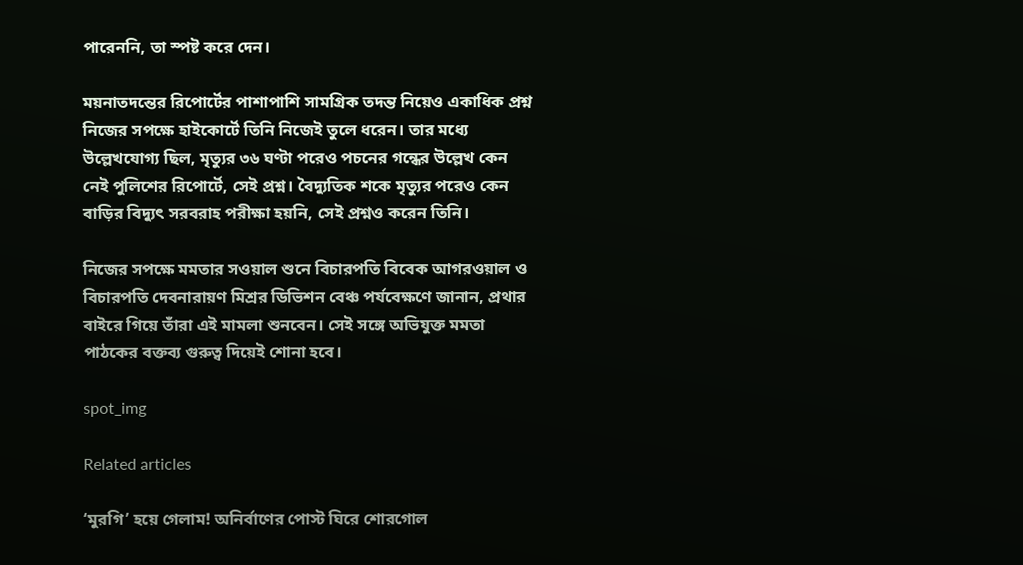পারেননি, তা স্পষ্ট করে দেন।

ময়নাতদন্তের রিপোর্টের পাশাপাশি সামগ্রিক তদন্ত নিয়েও একাধিক প্রশ্ন নিজের সপক্ষে হাইকোর্টে তিনি নিজেই তুলে ধরেন। তার মধ্যে উল্লেখযোগ্য ছিল, মৃত্যুর ৩৬ ঘণ্টা পরেও পচনের গন্ধের উল্লেখ কেন নেই পুলিশের রিপোর্টে, সেই প্রশ্ন। বৈদ্যুতিক শকে মৃত্যুর পরেও কেন বাড়ির বিদ্যুৎ সরবরাহ পরীক্ষা হয়নি, সেই প্রশ্নও করেন তিনি।

নিজের সপক্ষে মমতার সওয়াল শুনে বিচারপতি বিবেক আগরওয়াল ও বিচারপতি দেবনারায়ণ মিশ্রর ডিভিশন বেঞ্চ পর্যবেক্ষণে জানান, প্রথার বাইরে গিয়ে তাঁরা এই মামলা শুনবেন। সেই সঙ্গে অভিযুক্ত মমতা পাঠকের বক্তব্য গুরুত্ব দিয়েই শোনা হবে।

spot_img

Related articles

‘মুরগি’ হয়ে গেলাম! অনির্বাণের পোস্ট ঘিরে শোরগোল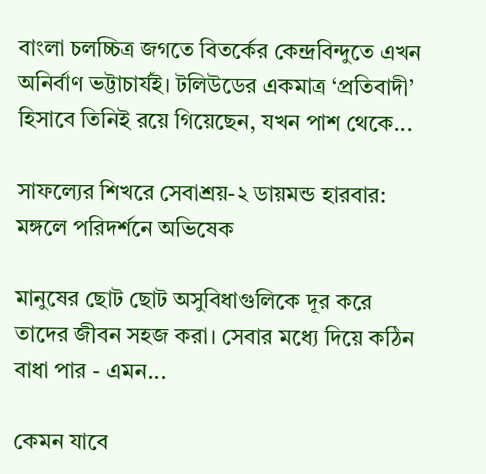বাংলা চলচ্চিত্র জগতে বিতর্কের কেন্দ্রবিন্দুতে এখন অনির্বাণ ভট্টাচার্যই। টলিউডের একমাত্র ‘প্রতিবাদী’ হিসাবে তিনিই রয়ে গিয়েছেন, যখন পাশ থেকে...

সাফল্যের শিখরে সেবাশ্রয়-২ ডায়মন্ড হারবার: মঙ্গলে পরিদর্শনে অভিষেক

মানুষের ছোট ছোট অসুবিধাগুলিকে দূর করে তাদের জীবন সহজ করা। সেবার মধ্যে দিয়ে কঠিন বাধা পার - এমন...

কেমন যাবে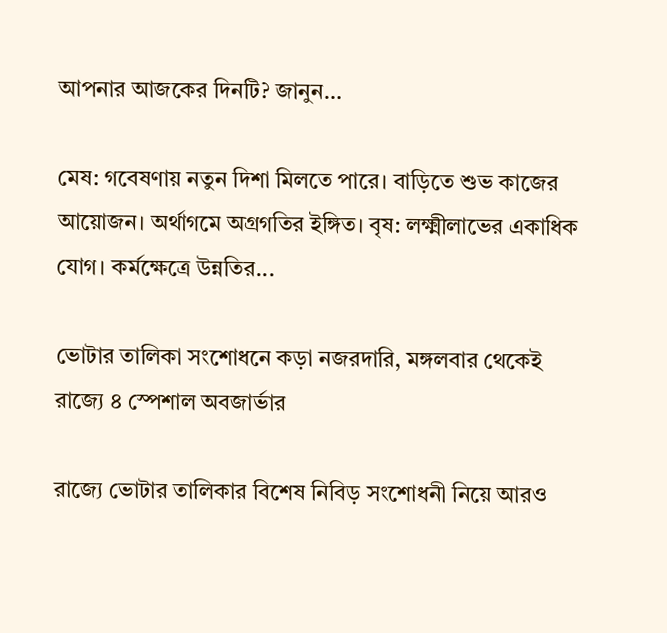আপনার আজকের দিনটি? জানুন…

মেষ: গবেষণায় নতুন দিশা মিলতে পারে। বাড়িতে শুভ কাজের আয়োজন। অর্থাগমে অগ্রগতির ইঙ্গিত। বৃষ: লক্ষ্মীলাভের একাধিক যোগ। কর্মক্ষেত্রে উন্নতির...

ভোটার তালিকা সংশোধনে কড়া নজরদারি, মঙ্গলবার থেকেই রাজ্যে ৪ স্পেশাল অবজার্ভার

রাজ্যে ভোটার তালিকার বিশেষ নিবিড় সংশোধনী নিয়ে আরও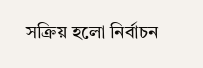সক্রিয় হলো নির্বাচন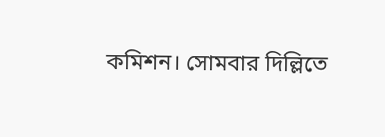কমিশন। সোমবার দিল্লিতে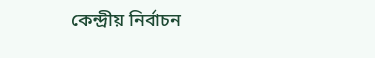কেন্দ্রীয় নির্বাচন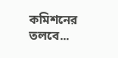কমিশনের তলবে...